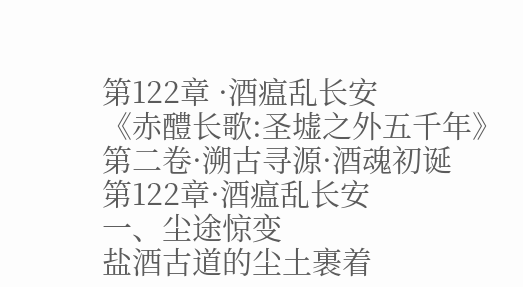第122章 ·酒瘟乱长安
《赤醴长歌:圣墟之外五千年》
第二卷·溯古寻源·酒魂初诞
第122章·酒瘟乱长安
一、尘途惊变
盐酒古道的尘土裹着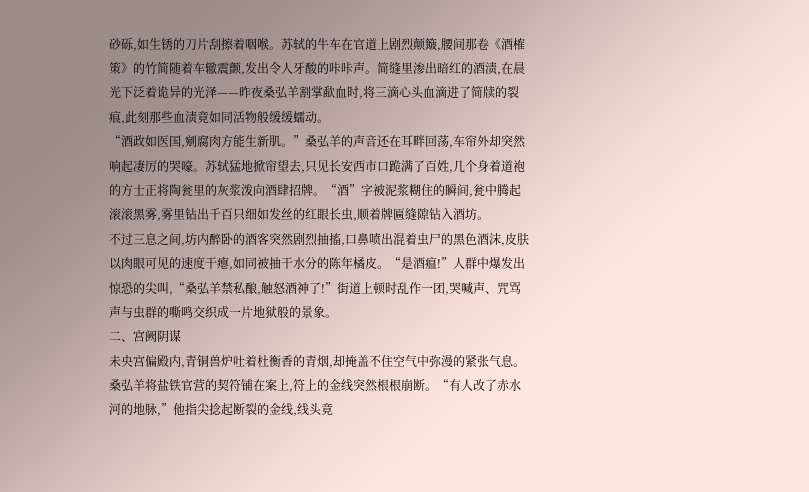砂砾,如生锈的刀片刮擦着咽喉。苏轼的牛车在官道上剧烈颠簸,腰间那卷《酒榷策》的竹简随着车辙震颤,发出令人牙酸的咔咔声。简缝里渗出暗红的酒渍,在晨光下泛着诡异的光泽——昨夜桑弘羊割掌歃血时,将三滴心头血滴进了简牍的裂痕,此刻那些血渍竟如同活物般缓缓蠕动。
“酒政如医国,剜腐肉方能生新肌。”桑弘羊的声音还在耳畔回荡,车帘外却突然响起凄厉的哭嚎。苏轼猛地掀帘望去,只见长安西市口跪满了百姓,几个身着道袍的方士正将陶瓮里的灰浆泼向酒肆招牌。“酒”字被泥浆糊住的瞬间,瓮中腾起滚滚黑雾,雾里钻出千百只细如发丝的红眼长虫,顺着牌匾缝隙钻入酒坊。
不过三息之间,坊内醉卧的酒客突然剧烈抽搐,口鼻喷出混着虫尸的黑色酒沫,皮肤以肉眼可见的速度干瘪,如同被抽干水分的陈年橘皮。“是酒瘟!”人群中爆发出惊恐的尖叫,“桑弘羊禁私酿,触怒酒神了!”街道上顿时乱作一团,哭喊声、咒骂声与虫群的嘶鸣交织成一片地狱般的景象。
二、宫阙阴谋
未央宫偏殿内,青铜兽炉吐着杜衡香的青烟,却掩盖不住空气中弥漫的紧张气息。桑弘羊将盐铁官营的契符铺在案上,符上的金线突然根根崩断。“有人改了赤水河的地脉,”他指尖捻起断裂的金线,线头竟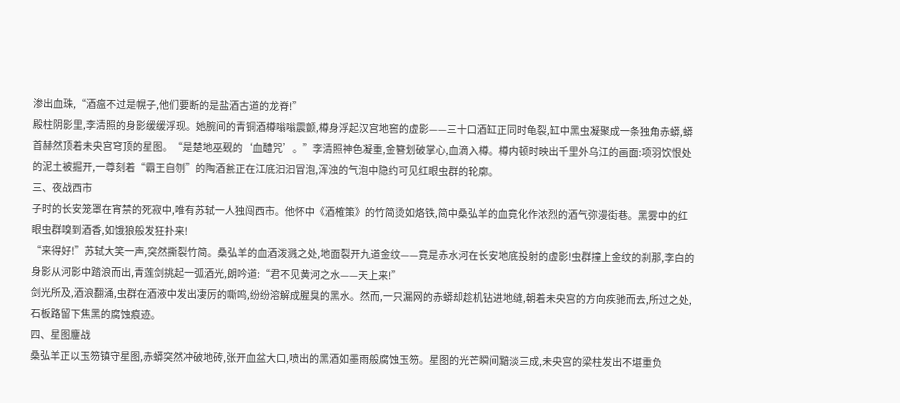渗出血珠,“酒瘟不过是幌子,他们要断的是盐酒古道的龙脊!”
殿柱阴影里,李清照的身影缓缓浮现。她腕间的青铜酒樽嗡嗡震颤,樽身浮起汉宫地窖的虚影——三十口酒缸正同时龟裂,缸中黑虫凝聚成一条独角赤蟒,蟒首赫然顶着未央宫穹顶的星图。“是楚地巫觋的‘血醴咒’。”李清照神色凝重,金簪划破掌心,血滴入樽。樽内顿时映出千里外乌江的画面:项羽饮恨处的泥土被掘开,一尊刻着“霸王自刎”的陶酒瓮正在江底汩汩冒泡,浑浊的气泡中隐约可见红眼虫群的轮廓。
三、夜战西市
子时的长安笼罩在宵禁的死寂中,唯有苏轼一人独闯西市。他怀中《酒榷策》的竹简烫如烙铁,简中桑弘羊的血竟化作浓烈的酒气弥漫街巷。黑雾中的红眼虫群嗅到酒香,如饿狼般发狂扑来!
“来得好!”苏轼大笑一声,突然撕裂竹简。桑弘羊的血酒泼溅之处,地面裂开九道金纹——竟是赤水河在长安地底投射的虚影!虫群撞上金纹的刹那,李白的身影从河影中踏浪而出,青莲剑挑起一弧酒光,朗吟道:“君不见黄河之水——天上来!”
剑光所及,酒浪翻涌,虫群在酒液中发出凄厉的嘶鸣,纷纷溶解成腥臭的黑水。然而,一只漏网的赤蟒却趁机钻进地缝,朝着未央宫的方向疾驰而去,所过之处,石板路留下焦黑的腐蚀痕迹。
四、星图鏖战
桑弘羊正以玉笏镇守星图,赤蟒突然冲破地砖,张开血盆大口,喷出的黑酒如墨雨般腐蚀玉笏。星图的光芒瞬间黯淡三成,未央宫的梁柱发出不堪重负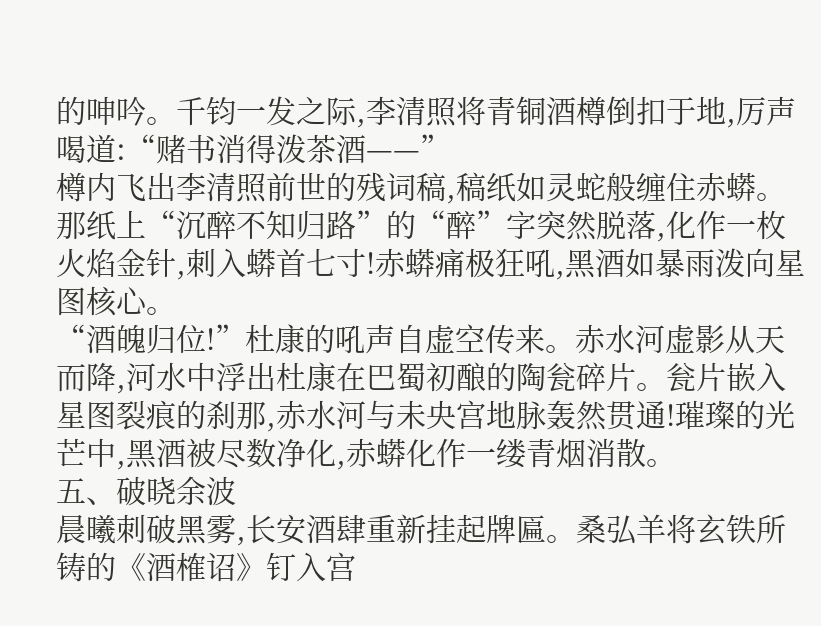的呻吟。千钧一发之际,李清照将青铜酒樽倒扣于地,厉声喝道:“赌书消得泼茶酒——”
樽内飞出李清照前世的残词稿,稿纸如灵蛇般缠住赤蟒。那纸上“沉醉不知归路”的“醉”字突然脱落,化作一枚火焰金针,刺入蟒首七寸!赤蟒痛极狂吼,黑酒如暴雨泼向星图核心。
“酒魄归位!”杜康的吼声自虚空传来。赤水河虚影从天而降,河水中浮出杜康在巴蜀初酿的陶瓮碎片。瓮片嵌入星图裂痕的刹那,赤水河与未央宫地脉轰然贯通!璀璨的光芒中,黑酒被尽数净化,赤蟒化作一缕青烟消散。
五、破晓余波
晨曦刺破黑雾,长安酒肆重新挂起牌匾。桑弘羊将玄铁所铸的《酒榷诏》钉入宫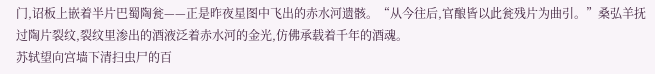门,诏板上嵌着半片巴蜀陶瓮——正是昨夜星图中飞出的赤水河遗骸。“从今往后,官酿皆以此瓮残片为曲引。”桑弘羊抚过陶片裂纹,裂纹里渗出的酒液泛着赤水河的金光,仿佛承载着千年的酒魂。
苏轼望向宫墙下清扫虫尸的百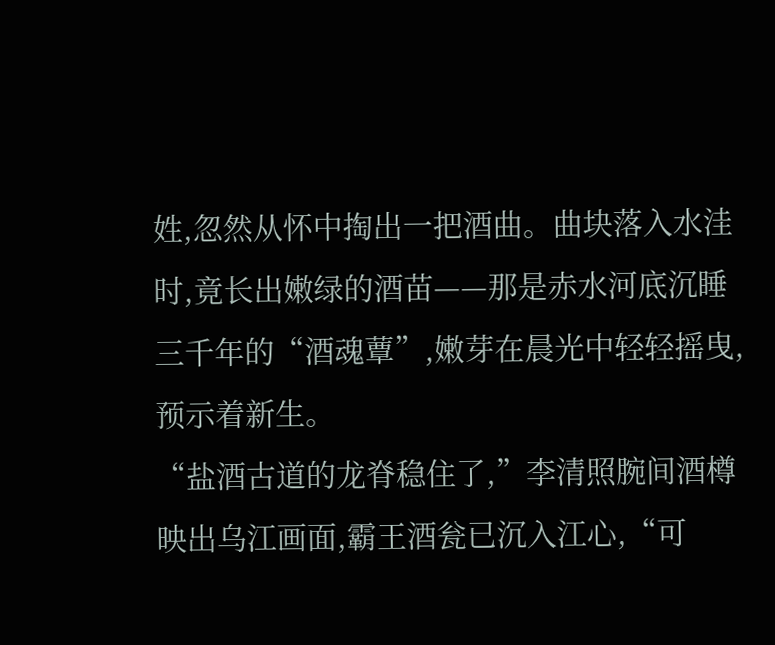姓,忽然从怀中掏出一把酒曲。曲块落入水洼时,竟长出嫩绿的酒苗——那是赤水河底沉睡三千年的“酒魂蕈”,嫩芽在晨光中轻轻摇曳,预示着新生。
“盐酒古道的龙脊稳住了,”李清照腕间酒樽映出乌江画面,霸王酒瓮已沉入江心,“可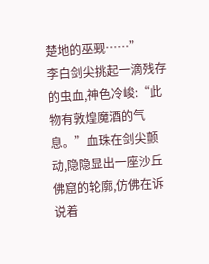楚地的巫觋……”
李白剑尖挑起一滴残存的虫血,神色冷峻:“此物有敦煌魔酒的气息。”血珠在剑尖颤动,隐隐显出一座沙丘佛窟的轮廓,仿佛在诉说着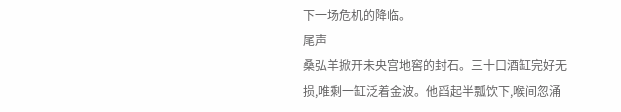下一场危机的降临。
尾声
桑弘羊掀开未央宫地窖的封石。三十口酒缸完好无损,唯剩一缸泛着金波。他舀起半瓢饮下,喉间忽涌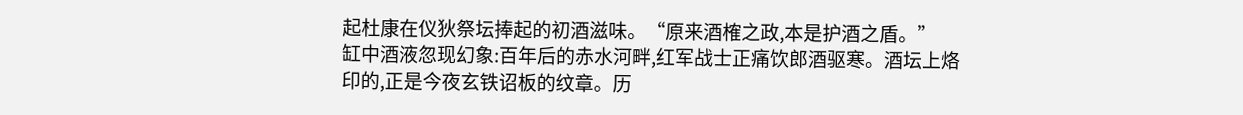起杜康在仪狄祭坛捧起的初酒滋味。“原来酒榷之政,本是护酒之盾。”
缸中酒液忽现幻象:百年后的赤水河畔,红军战士正痛饮郎酒驱寒。酒坛上烙印的,正是今夜玄铁诏板的纹章。历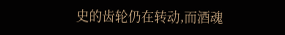史的齿轮仍在转动,而酒魂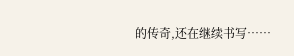的传奇,还在继续书写……